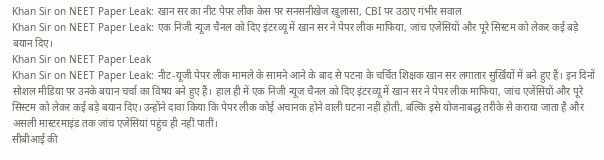Khan Sir on NEET Paper Leak: खान सर का नीट पेपर लीक केस पर सनसनीखेज खुलासा, CBI पर उठाए गंभीर सवाल
Khan Sir on NEET Paper Leak: एक निजी न्यूज चैनल को दिए इंटरव्यू में खान सर ने पेपर लीक माफिया, जांच एजेंसियों और पूरे सिस्टम को लेकर कई बड़े बयान दिए।
Khan Sir on NEET Paper Leak
Khan Sir on NEET Paper Leak: नीट-यूजी पेपर लीक मामले के सामने आने के बाद से पटना के चर्चित शिक्षक खान सर लगातार सुर्खियों में बने हुए हैं। इन दिनों सोशल मीडिया पर उनके बयान चर्चा का विषय बने हुए हैं। हाल ही में एक निजी न्यूज चैनल को दिए इंटरव्यू में खान सर ने पेपर लीक माफिया, जांच एजेंसियों और पूरे सिस्टम को लेकर कई बड़े बयान दिए। उन्होंने दावा किया कि पेपर लीक कोई अचानक होने वाली घटना नहीं होती, बल्कि इसे योजनाबद्ध तरीके से कराया जाता है और असली मास्टरमाइंड तक जांच एजेंसियां पहुंच ही नहीं पातीं।
सीबीआई की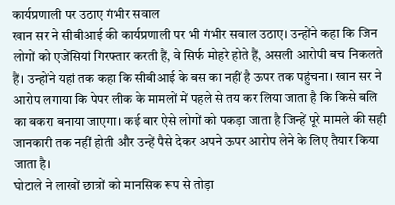कार्यप्रणाली पर उठाए गंभीर सवाल
खान सर ने सीबीआई की कार्यप्रणाली पर भी गंभीर सवाल उठाए। उन्होंने कहा कि जिन लोगों को एजेंसियां गिरफ्तार करती हैं, वे सिर्फ मोहरे होते हैं, असली आरोपी बच निकलते हैं। उन्होंने यहां तक कहा कि सीबीआई के बस का नहीं है ऊपर तक पहुंचना। खान सर ने आरोप लगाया कि पेपर लीक के मामलों में पहले से तय कर लिया जाता है कि किसे बलि का बकरा बनाया जाएगा। कई बार ऐसे लोगों को पकड़ा जाता है जिन्हें पूरे मामले की सही जानकारी तक नहीं होती और उन्हें पैसे देकर अपने ऊपर आरोप लेने के लिए तैयार किया जाता है।
घोटाले ने लाखों छात्रों को मानसिक रूप से तोड़ा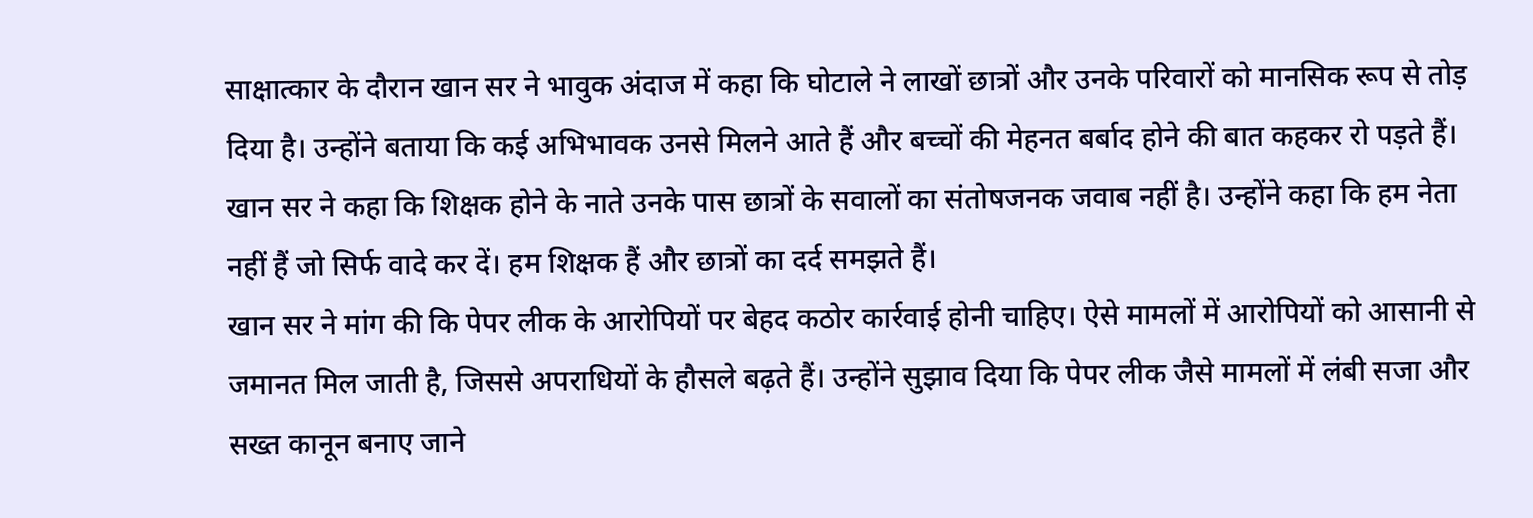साक्षात्कार के दौरान खान सर ने भावुक अंदाज में कहा कि घोटाले ने लाखों छात्रों और उनके परिवारों को मानसिक रूप से तोड़ दिया है। उन्होंने बताया कि कई अभिभावक उनसे मिलने आते हैं और बच्चों की मेहनत बर्बाद होने की बात कहकर रो पड़ते हैं। खान सर ने कहा कि शिक्षक होने के नाते उनके पास छात्रों के सवालों का संतोषजनक जवाब नहीं है। उन्होंने कहा कि हम नेता नहीं हैं जो सिर्फ वादे कर दें। हम शिक्षक हैं और छात्रों का दर्द समझते हैं।
खान सर ने मांग की कि पेपर लीक के आरोपियों पर बेहद कठोर कार्रवाई होनी चाहिए। ऐसे मामलों में आरोपियों को आसानी से जमानत मिल जाती है, जिससे अपराधियों के हौसले बढ़ते हैं। उन्होंने सुझाव दिया कि पेपर लीक जैसे मामलों में लंबी सजा और सख्त कानून बनाए जाने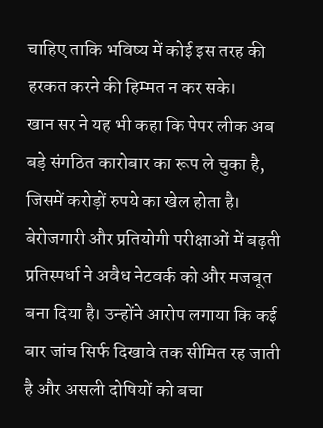चाहिए ताकि भविष्य में कोई इस तरह की हरकत करने की हिम्मत न कर सके।
खान सर ने यह भी कहा कि पेपर लीक अब बड़े संगठित कारोबार का रूप ले चुका है, जिसमें करोड़ों रुपये का खेल होता है। बेरोजगारी और प्रतियोगी परीक्षाओं में बढ़ती प्रतिस्पर्धा ने अवैध नेटवर्क को और मजबूत बना दिया है। उन्होंने आरोप लगाया कि कई बार जांच सिर्फ दिखावे तक सीमित रह जाती है और असली दोषियों को बचा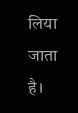लिया जाता है।